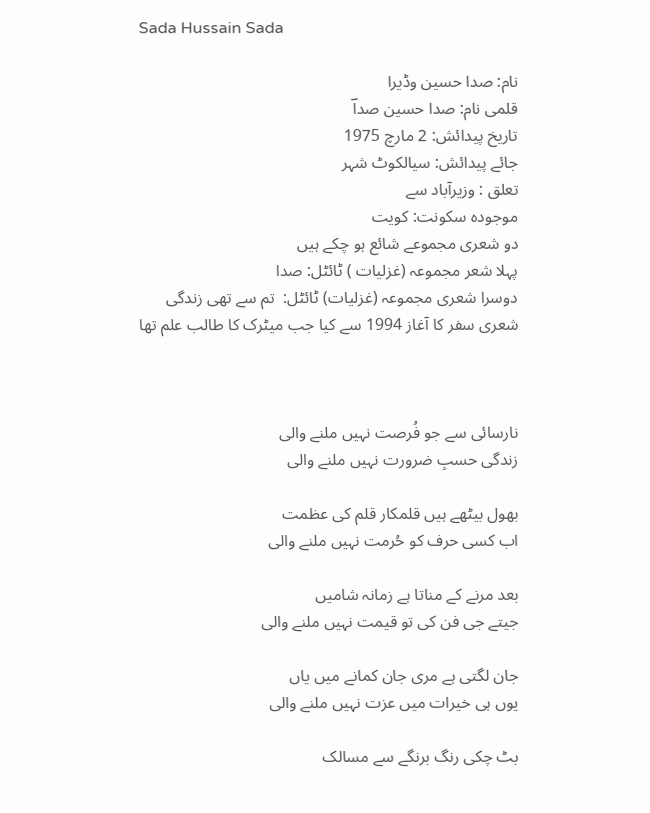Sada Hussain Sada

نام: صدا حسین وڈیرا
قلمی نام: صدا حسین صداؔ
تاریخ پیدائش: 2 مارچ 1975
جائے پیدائش: سیالکوٹ شہر
تعلق : وزیرآباد سے
موجودہ سکونت: کویت
دو شعری مجموعے شائع ہو چکے ہیں
پہلا شعر مجموعہ (غزلیات ) ٹائٹل: صدا
دوسرا شعری مجموعہ (غزلیات) ٹائٹل:  تم سے تھی زندگی
شعری سفر کا آغاز 1994 سے کیا جب میٹرک کا طالب علم تھا



نارسائی سے جو فُرصت نہیں ملنے والی
زندگی حسبِ ضرورت نہیں ملنے والی

بھول بیٹھے ہیں قلمکار قلم کی عظمت
اب کسی حرف کو حُرمت نہیں ملنے والی

بعد مرنے کے مناتا ہے زمانہ شامیں
جیتے جی فن کی تو قیمت نہیں ملنے والی

جان لگتی ہے مری جان کمانے میں یاں
یوں ہی خیرات میں عزت نہیں ملنے والی

بٹ چکی رنگ برنگے سے مسالک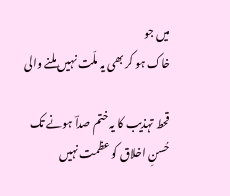میں جو
خاک ہو کر بھی یہ ملّت نہیں ملنے والی

قحط تہذیب کا یہ ختم صداؔ ہونے تک
حُسنِ اخلاق کو عظمت نہیں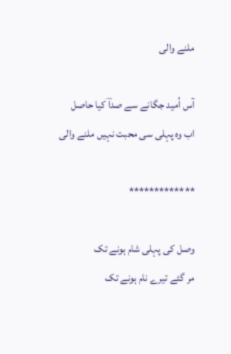ملنے والی

آس اُمید جگانے سے صداؔ کیا حاصل
اب وہ پہلی سی محبت نہیں ملنے والی

*************

وصل کی پہلی شام ہونے تک
مر گئے تیرے نام ہونے تک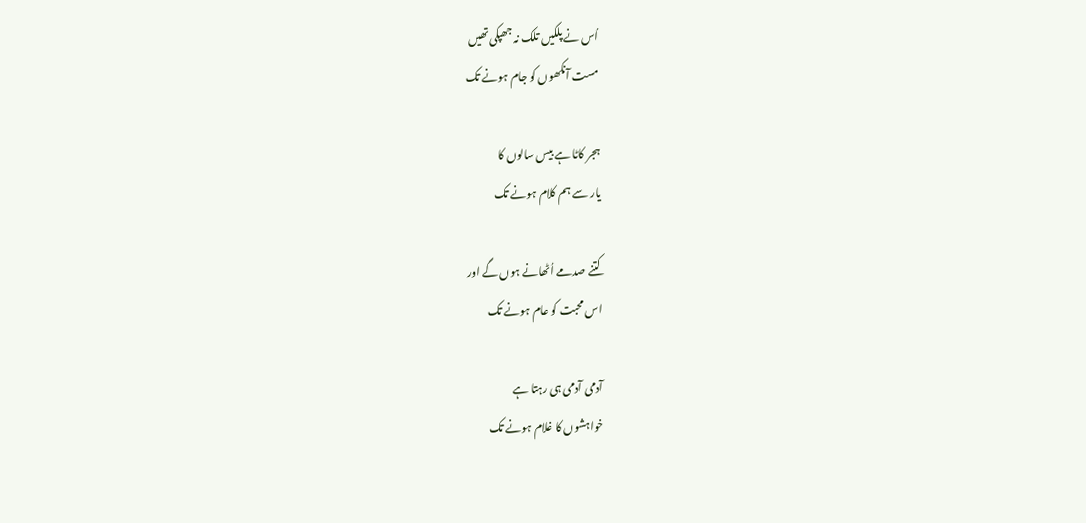اُس نے پلکیں تلک نہ جھپکی تھیں
مست آنکھوں کو جام ہونے تک

ہجر کاٹا ہے بیس سالوں کا
یار سے ہم کلام ہونے تک

کتنے صدمے اُٹھانے ہوں گے اور
اس محبت کو عام ہونے تک

آدمی آدمی ہی رہتا ہے
خواہشوں کا غلام ہونے تک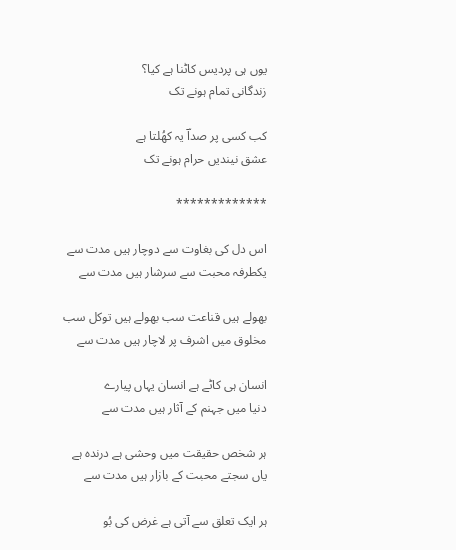یوں ہی پردیس کاٹنا ہے کیا؟
زندگانی تمام ہونے تک

کب کسی پر صداؔ یہ کھُلتا ہے
عشق نیندیں حرام ہونے تک

*************

اس دل کی بغاوت سے دوچار ہیں مدت سے
یکطرفہ محبت سے سرشار ہیں مدت سے

بھولے ہیں قناعت سب بھولے ہیں توکل سب
مخلوق میں اشرف پر لاچار ہیں مدت سے

انسان ہی کاٹے ہے انسان یہاں پیارے
دنیا میں جہنم کے آثار ہیں مدت سے

ہر شخص حقیقت میں وحشی ہے درندہ ہے
یاں سجتے محبت کے بازار ہیں مدت سے

ہر ایک تعلق سے آتی ہے غرض کی بُو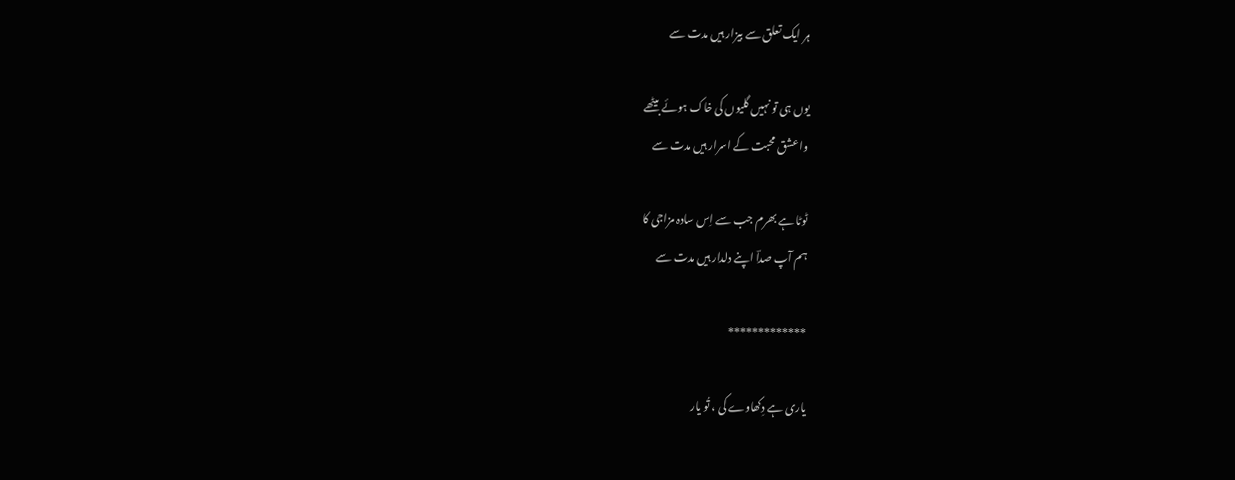ہر ایک تعلق سے بیزار ہیں مدت سے

یوں ہی تو نہیں گلیوں کی خاک ہوئے بیٹھے
وا عشق محبت کے اسرار ہیں مدت سے

ٹوٹا ہے بھرم جب سے اِس سادہ مزاجی کا
ہم آپ صداؔ اپنے دلدار ہیں مدت سے

*************

یاری ہے دِکھاوے کی ، تُو یار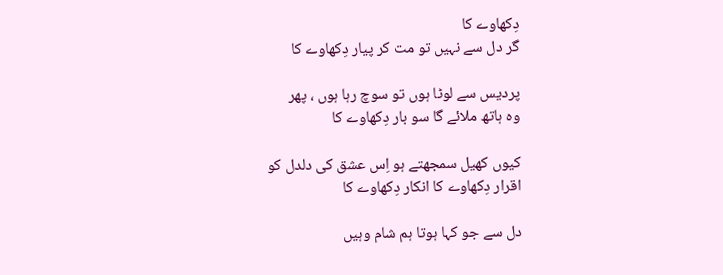دِکھاوے کا
گر دل سے نہیں تو مت کر پیار دِکھاوے کا

پردیس سے لوٹا ہوں تو سوچ رہا ہوں ، پھر
وہ ہاتھ ملائے گا سو بار دِکھاوے کا

کیوں کھیل سمجھتے ہو اِس عشق کی دلدل کو
اقرار دِکھاوے کا انکار دِکھاوے کا

دل سے جو کہا ہوتا ہم شام وہیں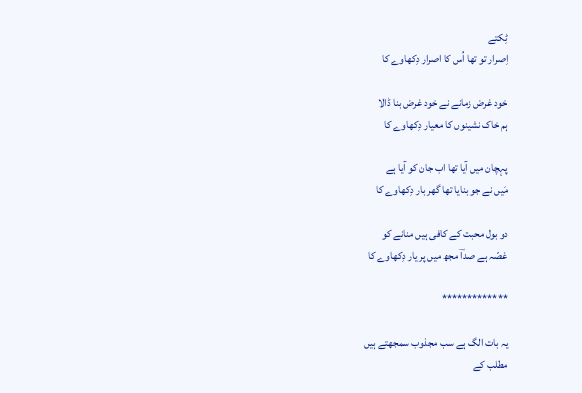ٹِکتے
اِصرار تو تھا اُس کا اصرار دِکھاوے کا

خود غرض زمانے نے خود غرض بنا ڈالا
ہم خاک نشینوں کا معیار دِکھاوے کا

پہچان میں آیا تھا اب جان کو آیا ہے
مَیں نے جو بنایا تھا گھر بار دِکھاوے کا

دو بول محبت کے کافی ہیں منانے کو
غصّہ ہے صداؔ مجھ میں پر یار دِکھاوے کا

*************

یہ بات الگ ہے سب مجذوب سمجھتے ہیں
مطلب کے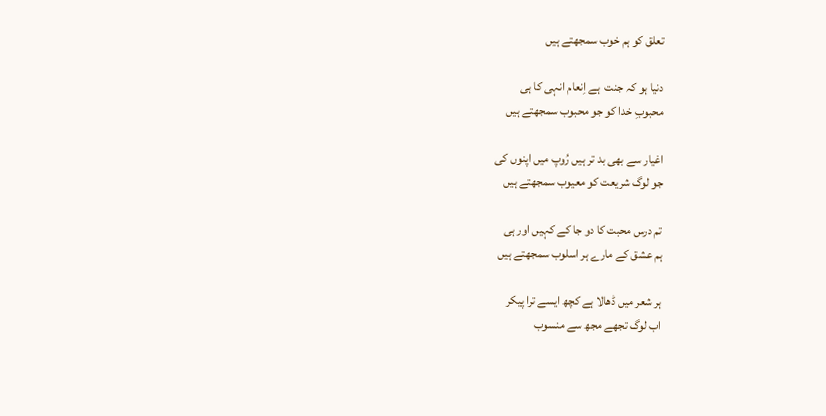تعلق کو ہم خوب سمجھتے ہیں

دنیا ہو کہ جنت  ہے اِنعام انہی کا ہی
محبوبِ خدا کو جو محبوب سمجھتے ہیں

اغیار سے بھی بد تر ہیں رُوپ میں اپنوں کی
جو لوگ شریعت کو معیوب سمجھتے ہیں

تم درس محبت کا دو جا کے کہیں اور ہی
ہم عشق کے مارے ہر اسلوب سمجھتے ہیں

ہر شعر میں ڈھالا ہے کچھ ایسے ترا پیکر
اب لوگ تجھے مجھ سے منسوب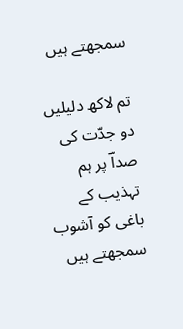سمجھتے ہیں

تم لاکھ دلیلیں دو جدّت کی صداؔ پر ہم
تہذیب کے باغی کو آشوب سمجھتے ہیں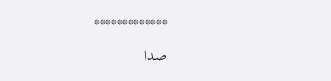*************

صدا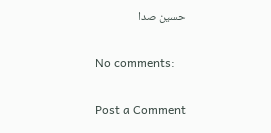حسین صدا

No comments:

Post a Comment